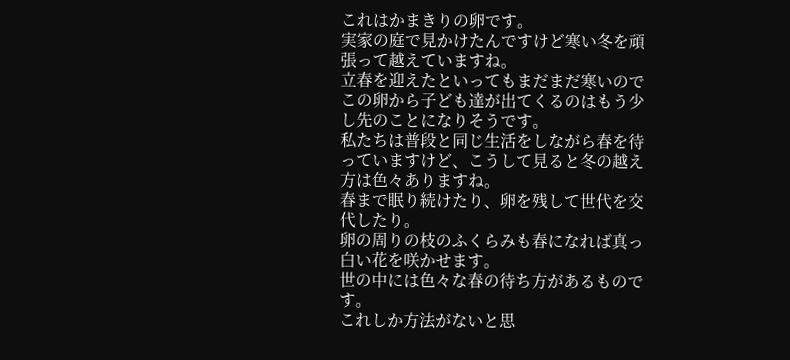これはかまきりの卵です。
実家の庭で見かけたんですけど寒い冬を頑張って越えていますね。
立春を迎えたといってもまだまだ寒いのでこの卵から子ども達が出てくるのはもう少し先のことになりそうです。
私たちは普段と同じ生活をしながら春を待っていますけど、こうして見ると冬の越え方は色々ありますね。
春まで眠り続けたり、卵を残して世代を交代したり。
卵の周りの枝のふくらみも春になれば真っ白い花を咲かせます。
世の中には色々な春の待ち方があるものです。
これしか方法がないと思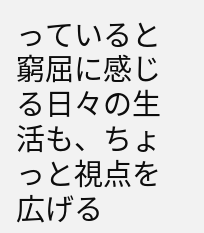っていると窮屈に感じる日々の生活も、ちょっと視点を広げる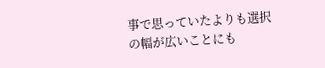事で思っていたよりも選択の幅が広いことにも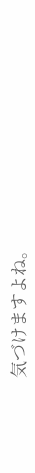気づけますよね。